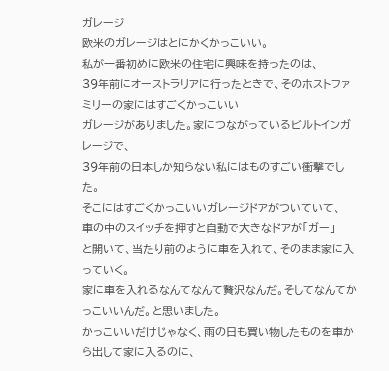ガレージ
欧米のガレージはとにかくかっこいい。
私が一番初めに欧米の住宅に興味を持ったのは、
39年前にオーストラリアに行ったときで、そのホストファミリーの家にはすごくかっこいい
ガレージがありました。家につながっているビルトインガレージで、
39年前の日本しか知らない私にはものすごい衝撃でした。
そこにはすごくかっこいいガレージドアがついていて、
車の中のスイッチを押すと自動で大きなドアが「ガー」
と開いて、当たり前のように車を入れて、そのまま家に入っていく。
家に車を入れるなんてなんて贅沢なんだ。そしてなんてかっこいいんだ。と思いました。
かっこいいだけじゃなく、雨の日も買い物したものを車から出して家に入るのに、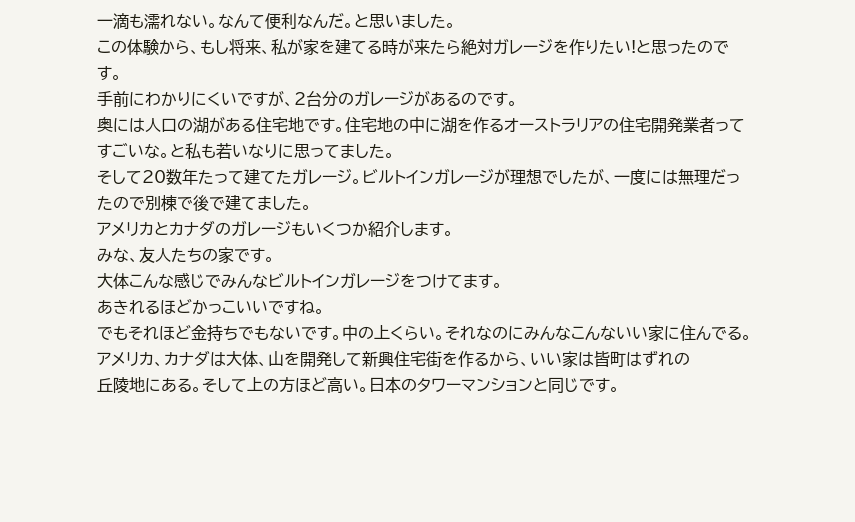一滴も濡れない。なんて便利なんだ。と思いました。
この体験から、もし将来、私が家を建てる時が来たら絶対ガレージを作りたい!と思ったのです。
手前にわかりにくいですが、2台分のガレージがあるのです。
奥には人口の湖がある住宅地です。住宅地の中に湖を作るオーストラリアの住宅開発業者ってすごいな。と私も若いなりに思ってました。
そして20数年たって建てたガレージ。ビルトインガレージが理想でしたが、一度には無理だったので別棟で後で建てました。
アメリカとカナダのガレージもいくつか紹介します。
みな、友人たちの家です。
大体こんな感じでみんなビルトインガレージをつけてます。
あきれるほどかっこいいですね。
でもそれほど金持ちでもないです。中の上くらい。それなのにみんなこんないい家に住んでる。
アメリカ、カナダは大体、山を開発して新興住宅街を作るから、いい家は皆町はずれの
丘陵地にある。そして上の方ほど高い。日本のタワーマンションと同じです。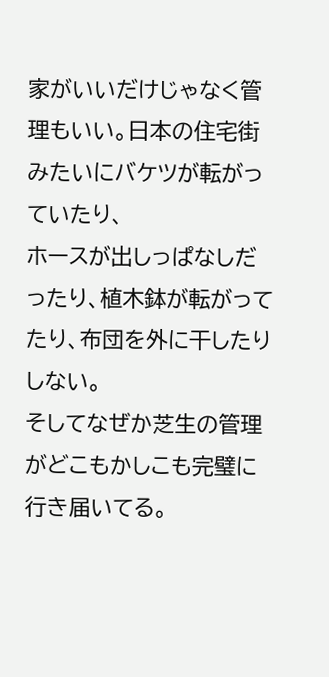家がいいだけじゃなく管理もいい。日本の住宅街みたいにバケツが転がっていたり、
ホースが出しっぱなしだったり、植木鉢が転がってたり、布団を外に干したりしない。
そしてなぜか芝生の管理がどこもかしこも完璧に行き届いてる。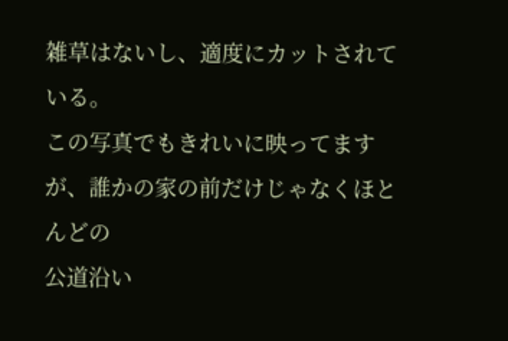雑草はないし、適度にカットされている。
この写真でもきれいに映ってますが、誰かの家の前だけじゃなくほとんどの
公道沿い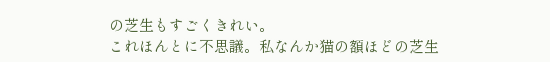の芝生もすごくきれい。
これほんとに不思議。私なんか猫の額ほどの芝生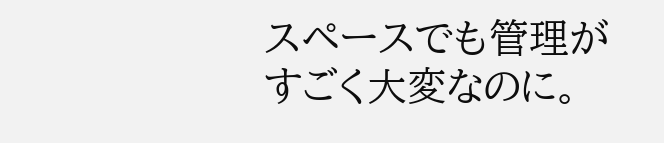スペースでも管理がすごく大変なのに。